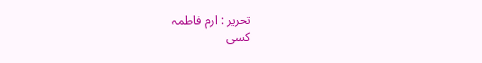تحریر : ارم فاطمہ
کسی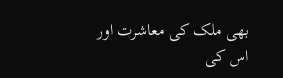بھی ملک کی معاشرت اور اس کی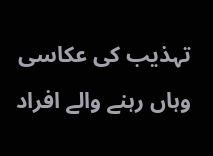تہذیب کی عکاسی وہاں رہنے والے افراد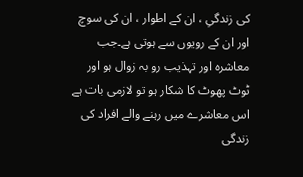کی زندگیِ ، ان کے اطوار ، ان کی سوچ اور ان کے رویوں سے ہوتی ہے۔جب معاشرہ اور تہذیب رو بہ زوال ہو اور ٹوٹ پھوٹ کا شکار ہو تو لازمی بات ہے اس معاشرے میں رہنے والے افراد کی زندگی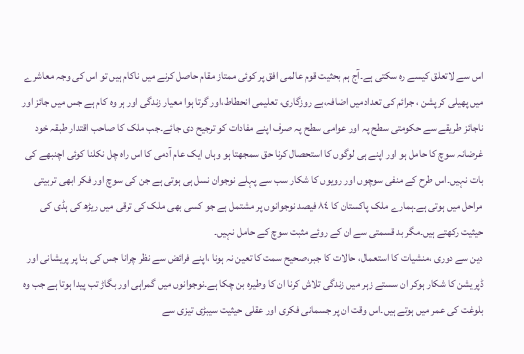اس سے لاتعلق کیسے رہ سکتی ہے۔آج ہم بحثیت قوم عالمی افق پر کوئی ممتاز مقام حاصل کرنے میں ناکام ہیں تو اس کی وجہ معاشرے میں پھیلی کرپشن ، جرائم کی تعدادمیں اضافہ،بے روزگاری، تعلیمی انحطاط،اور گرتا ہوا معیار زندگی اور ہر وہ کام ہے جس میں جائز اور ناجائز طریقے سے حکومتی سطح پہ اور عوامی سطح پہ صرف اپنے مفادات کو ترجیح دی جائے۔جب ملک کا صاحب اقتدار طبقہ خود غرضانہ سوچ کا حامل ہو اور اپنے ہی لوگوں کا استحصال کرنا حق سمجھتا ہو وہاں ایک عام آدمی کا اس راہ چل نکلنا کوئی اچنبھے کی بات نہیں۔اس طرح کے منفی سوچوں اور رویوں کا شکار سب سے پہلے نوجوان نسل ہی ہوتی ہے جن کی سوچ اور فکر ابھی تربیتی مراحل میں ہوتی ہے۔ہمارے ملک پاکستان کا ٨٤ فیصد نوجوانوں پر مشتمل ہے جو کسی بھی ملک کی ترقی میں ریڑھ کی ہڈی کی حیثیت رکھتے ہیں۔مگر بد قسمتی سے ان کے روئے مثبت سوچ کے حامل نہیں۔
دین سے دوری ،منشیات کا استعمال، حالات کا جبر،صحیح سمت کا تعین نہ ہونا ،اپنے فرائض سے نظر چرانا جس کی بنا پر پریشانی اور ڈپریشن کا شکار ہوکر ان سستے زہر میں زندگی تلاش کرنا ان کا وطیرہ بن چکا ہے۔نوجوانوں میں گمراہی اور بگاڑ تب پیدا ہوتا ہے جب وہ بلوغت کی عمر میں ہوتے ہیں۔اس وقت ان پر جسمانی فکری اور عقلی حیثیت سیبڑی تیزی سے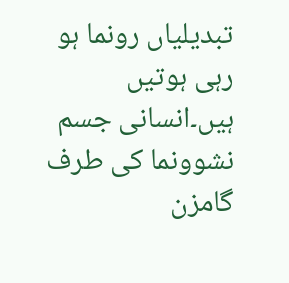تبدیلیاں رونما ہو رہی ہوتیں ہیں۔انسانی جسم نشوونما کی طرف گامزن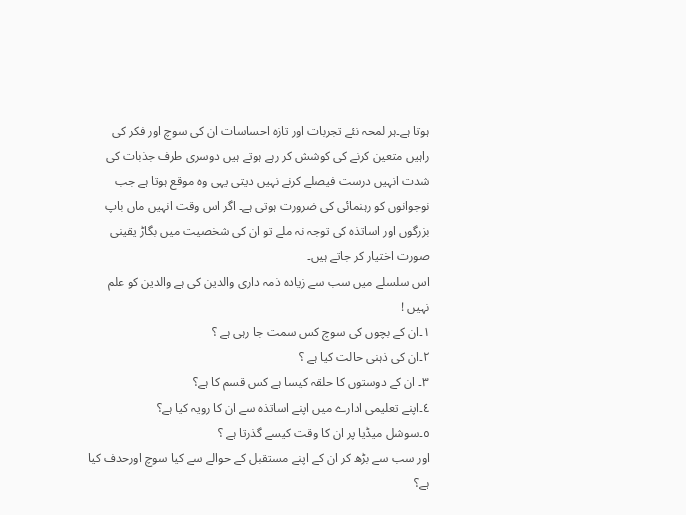ہوتا ہے۔ہر لمحہ نئے تجربات اور تازہ احساسات ان کی سوچ اور فکر کی راہیں متعین کرنے کی کوشش کر رہے ہوتے ہیں دوسری طرف جذبات کی شدت انہیں درست فیصلے کرنے نہیں دیتی یہی وہ موقع ہوتا ہے جب نوجوانوں کو رہنمائی کی ضرورت ہوتی ہے۔ اگر اس وقت انہیں ماں باپ بزرگوں اور اساتذہ کی توجہ نہ ملے تو ان کی شخصیت میں بگاڑ یقینی صورت اختیار کر جاتے ہیں۔
اس سلسلے میں سب سے زیادہ ذمہ داری والدین کی ہے والدین کو علم نہیں !
١۔ان کے بچوں کی سوچ کس سمت جا رہی ہے ؟
٢۔ان کی ذہنی حالت کیا ہے ؟
٣۔ ان کے دوستوں کا حلقہ کیسا ہے کس قسم کا ہے؟
٤۔اپنے تعلیمی ادارے میں اپنے اساتذہ سے ان کا رویہ کیا ہے؟
٥۔سوشل میڈیا پر ان کا وقت کیسے گذرتا ہے ؟
اور سب سے بڑھ کر ان کے اپنے مستقبل کے حوالے سے کیا سوچ اورحدف کیا ہے؟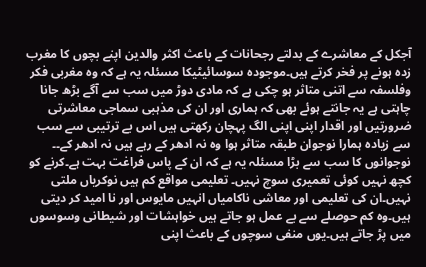آجکل کے معاشرے کے بدلتے رجحانات کے باعث اکثر والدین اپنے بچوں کا مغرب زدہ ہونے پر فخر کرتے ہیں۔موجودہ سوسائیٹیکا مسئلہ یہ ہے کہ وہ مغربی فکر وفلسفہ سے اتنی متاثر ہو چکی ہے کہ مادی دوڑ میں سب سے آگے بڑھ جانا چاہتی ہے یہ جانتے ہوئے بھی کہ ہماری اور ان کی مذہبی سماجی معاشرتی ضرورتیں اور اقدار اپنی اپنی الگ پہچان رکھتی ہیں اس بے ترتیبی سے سب سے زیادہ ہمارا نوجوان طبقہ متاثر ہوا وہ نہ ادھر کے رہے ہیں نہ ادھر کے۔۔
نوجوانوں کا سب سے بڑا مسئلہ یہ ہے کہ ان کے پاس فراغت بہت ہے۔کرنے کو کچھ نہیں کوئی تعمیری سوچ نہیں۔ تعلیمی مواقع کم ہیں نوکریاں ملتی نہیں۔ان کی تعلیمی اور معاشی ناکامیاں انہیں مایوس اور نا امید کر دیتی ہیں۔وہ کم حوصلے سے بے عمل ہو جاتے ہیں خواہشات اور شیطانی وسوسوں میں پڑ جاتے ہیں۔یوں منفی سوچوں کے باعث اپنی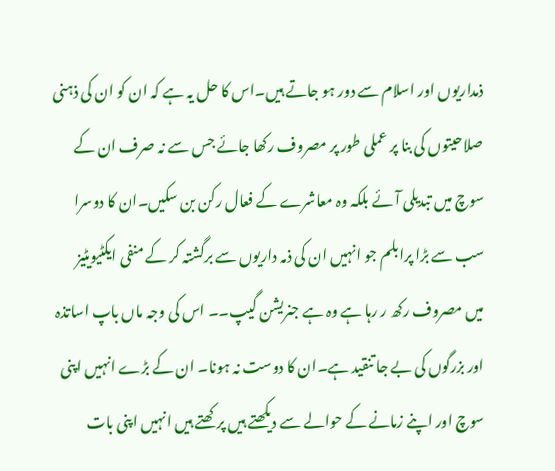ذمداریوں اور اسلام سے دور ہو جاتے ہیں۔اس کا حل یہ ہے کہ ان کو ان کی ذہنی صلاحیتوں کی بنا پر عملی طور پر مصروف رکھا جائے جس سے نہ صرف ان کے سوچ میں تبدیلی آئے بلکہ وہ معاشرے کے فعال رکن بن سکیں۔ان کا دوسرا سب سے بڑا پرابلم جو انہیں ان کی ذمہ داریوں سے برگشتہ کر کے منفی ایکٹیویٹیز میں مصروف رکھ ر رہا ہے وہ ہے جنریشن گیپ۔۔ اس کی وجہ ماں باپ اساتذہ اور بزرگوں کی بے جا تنقید ہے۔ان کا دوست نہ ہونا۔ ان کے بڑے انہیں اپنی سوچ اور اپنے زمانے کے حوالے سے دیکھتے ہیں پرکھتے ہیں انہیں اپنی بات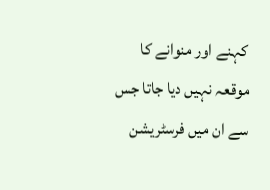کہنے اور منوانے کا موقعہ نہیں دیا جاتا جس سے ان میں فرسٹریشن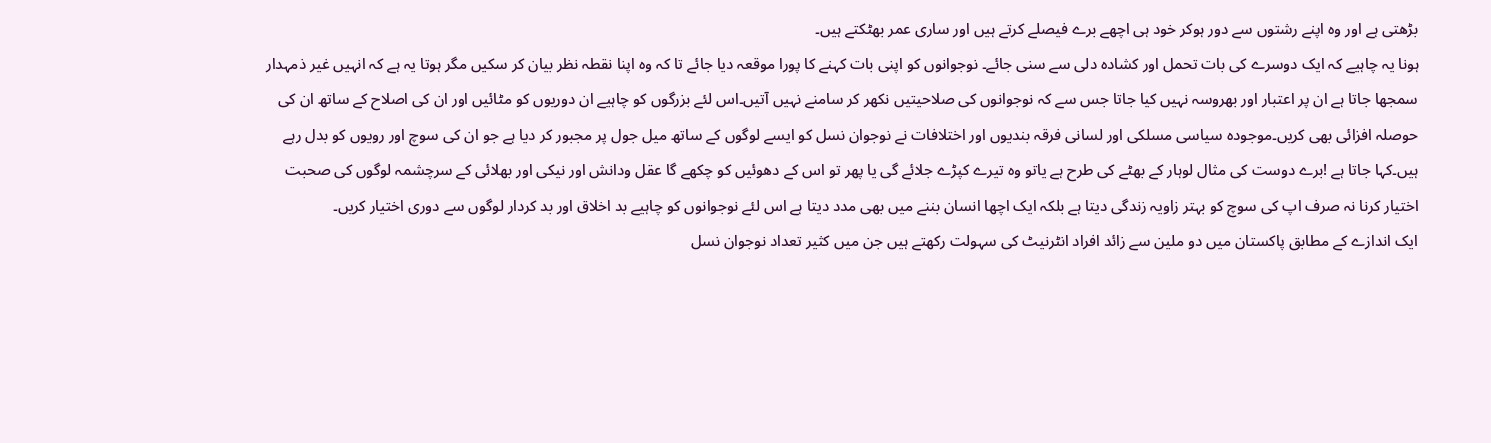بڑھتی ہے اور وہ اپنے رشتوں سے دور ہوکر خود ہی اچھے برے فیصلے کرتے ہیں اور ساری عمر بھٹکتے ہیں۔
ہونا یہ چاہیے کہ ایک دوسرے کی بات تحمل اور کشادہ دلی سے سنی جائے۔ نوجوانوں کو اپنی بات کہنے کا پورا موقعہ دیا جائے تا کہ وہ اپنا نقطہ نظر بیان کر سکیں مگر ہوتا یہ ہے کہ انہیں غیر ذمہدار سمجھا جاتا ہے ان پر اعتبار اور بھروسہ نہیں کیا جاتا جس سے کہ نوجوانوں کی صلاحیتیں نکھر کر سامنے نہیں آتیں۔اس لئے بزرگوں کو چاہیے ان دوریوں کو مٹائیں اور ان کی اصلاح کے ساتھ ان کی حوصلہ افزائی بھی کریں۔موجودہ سیاسی مسلکی اور لسانی فرقہ بندیوں اور اختلافات نے نوجوان نسل کو ایسے لوگوں کے ساتھ میل جول پر مجبور کر دیا ہے جو ان کی سوچ اور رویوں کو بدل رہے ہیں۔کہا جاتا ہے !برے دوست کی مثال لوہار کے بھٹے کی طرح ہے یاتو وہ تیرے کپڑے جلائے گی یا پھر تو اس کے دھوئیں کو چکھے گا عقل ودانش اور نیکی اور بھلائی کے سرچشمہ لوگوں کی صحبت اختیار کرنا نہ صرف اپ کی سوچ کو بہتر زاویہ زندگی دیتا ہے بلکہ ایک اچھا انسان بننے میں بھی مدد دیتا ہے اس لئے نوجوانوں کو چاہیے بد اخلاق اور بد کردار لوگوں سے دوری اختیار کریں۔
ایک اندازے کے مطابق پاکستان میں دو ملین سے زائد افراد انٹرنیٹ کی سہولت رکھتے ہیں جن میں کثیر تعداد نوجوان نسل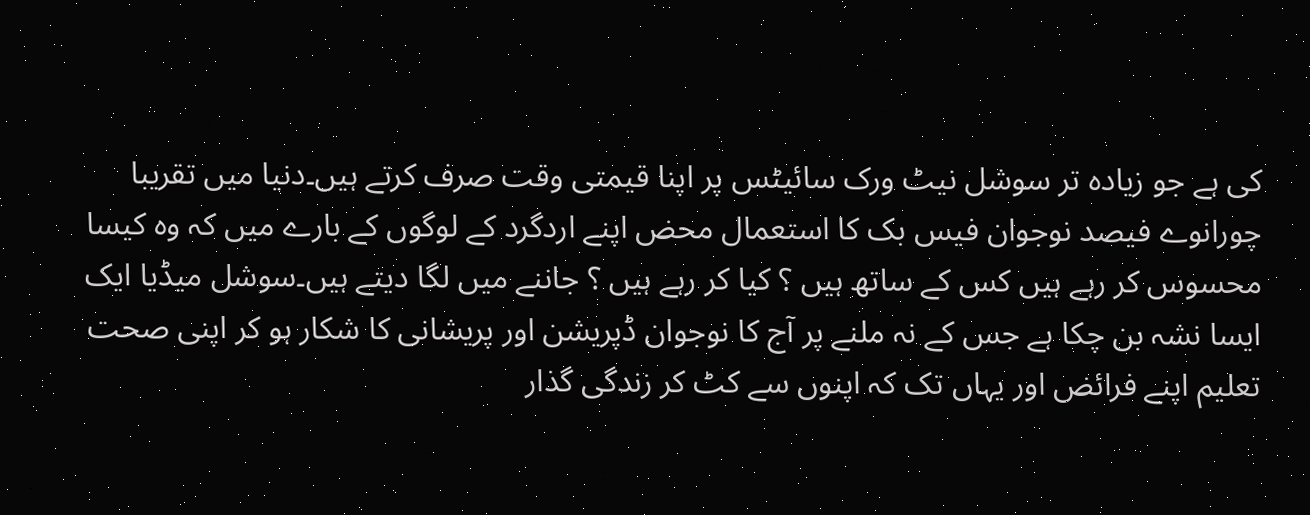کی ہے جو زیادہ تر سوشل نیٹ ورک سائیٹس پر اپنا قیمتی وقت صرف کرتے ہیں۔دنیا میں تقریبا چورانوے فیصد نوجوان فیس بک کا استعمال محض اپنے اردگرد کے لوگوں کے بارے میں کہ وہ کیسا محسوس کر رہے ہیں کس کے ساتھ ہیں ؟ کیا کر رہے ہیں ؟ جاننے میں لگا دیتے ہیں۔سوشل میڈیا ایک ایسا نشہ بن چکا ہے جس کے نہ ملنے پر آج کا نوجوان ڈپریشن اور پریشانی کا شکار ہو کر اپنی صحت تعلیم اپنے فرائض اور یہاں تک کہ اپنوں سے کٹ کر زندگی گذار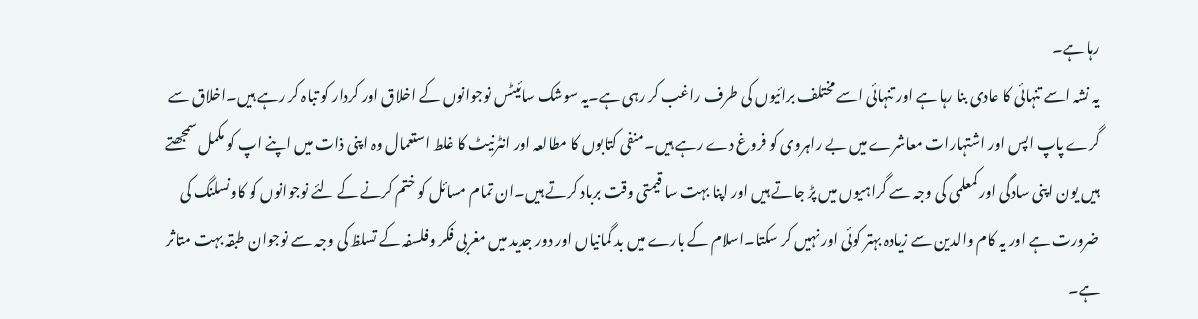رہا ہے۔
یہ نشہ اسے تنہائی کا عادی بنا رہا ہے اور تنہائی اسے مختلف برائیوں کی طرف راغب کر رہی ہے۔یہ سوشک سائیٹس نوجوانوں کے اخلاق اور کردار کو تباہ کر رہے ہیں۔اخلاق سے گرے پاپ اپس اور اشتہارات معاشرے میں بے راہروی کو فروغ دے رہے ہیں۔منفی کتابوں کا مطالعہ اور انٹرنیٹ کا غلط استعمال وہ اپنی ذات میں اپنے اپ کو مکمل سمجھتے ہیں یون اپنی سادگی اور کمعلمی کی وجہ سے گراہیوں میں پڑ جاتے ہیں اور اپنا بہت سا قیمتی وقت برباد کرتے ہیں۔ان تمام مسائل کو ختم کرنے کے لئے نوجوانوں کو کاونسلنگ کی ضرورت ہے اور یہ کام والدین سے زیادہ بہتر کوئی اور نہیں کر سکتا۔اسلام کے بارے میں بد گمانیاں اور دور جدید میں مغربی فکر وفلسفہ کے تسلظ کی وجہ سے نوجوان طبقہ بہت متاثر ہے۔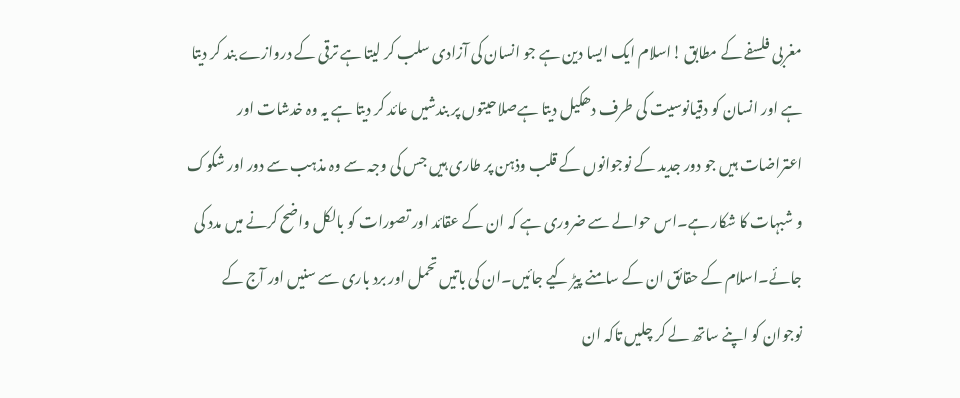مغربی فلسفے کے مطابق !اسلام ایک ایسا دین ہے جو انسان کی آزادی سلب کر لیتا ہے ترقی کے دروازے بند کر دیتا ہے اور انسان کو دقیانوسیت کی طرف دھکیل دیتا ہےصلاحیتوں پر بندشیں عائد کر دیتا ہے یہ وہ خدشات اور اعتراضات ہیں جو دور جدید کے نوجوانوں کے قلب وذہن پر طاری ہیں جس کی وجہ سے وہ مذہب سے دور اور شکوک و شبہات کا شکار ہے۔اس حوالے سے ضروری ہے کہ ان کے عقائد اور تصورات کو بالکل واضح کرنے میں مدد کی جائے۔اسلام کے حقائق ان کے سامنے پیڑ کیے جائیں۔ان کی باتیں تحمل اور برد باری سے سنیں اور آج کے نوجوان کو اپنے ساتھ لے کر چلیں تاکہ ان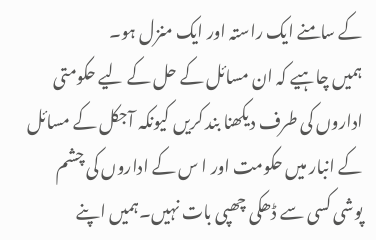کے سامنے ایک راستہ اور ایک منزل ہو۔
ہمیں چاہیے کہ ان مسائل کے حل کے لیے حکومتی اداروں کی طرف دیکھنا بند کریں کیونکہ آجکل کے مسائل کے انبار میں حکومت اور ا س کے اداروں کی چشم پوشی کسی سے ڈھکی چھپی بات نہیں۔ہمیں اپنے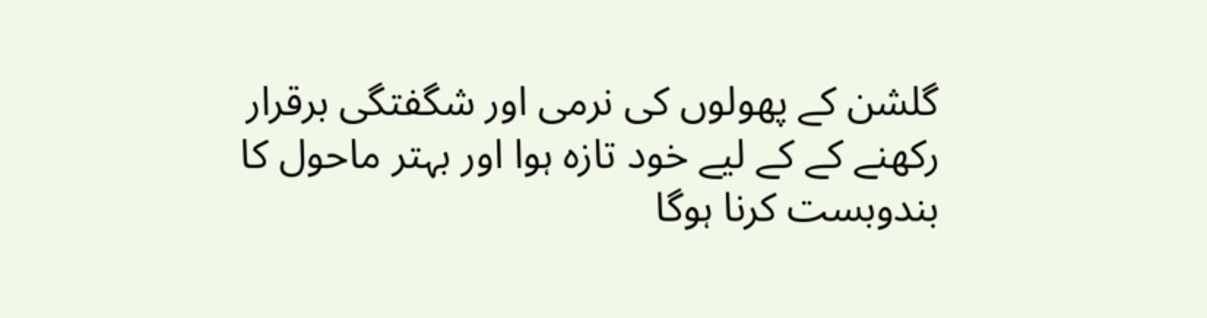گلشن کے پھولوں کی نرمی اور شگفتگی برقرار رکھنے کے کے لیے خود تازہ ہوا اور بہتر ماحول کا بندوبست کرنا ہوگا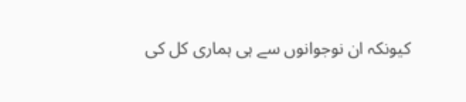کیونکہ ان نوجوانوں سے ہی ہماری کل کی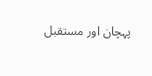پہچان اور مستقبل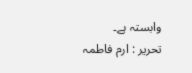وابستہ ہے۔
تحریر : ارم فاطمہ